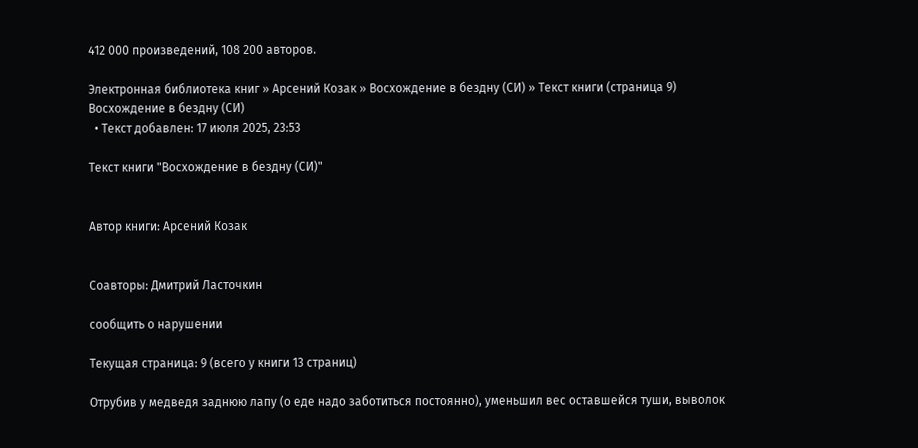412 000 произведений, 108 200 авторов.

Электронная библиотека книг » Арсений Козак » Восхождение в бездну (СИ) » Текст книги (страница 9)
Восхождение в бездну (СИ)
  • Текст добавлен: 17 июля 2025, 23:53

Текст книги "Восхождение в бездну (СИ)"


Автор книги: Арсений Козак


Соавторы: Дмитрий Ласточкин

сообщить о нарушении

Текущая страница: 9 (всего у книги 13 страниц)

Отрубив у медведя заднюю лапу (о еде надо заботиться постоянно), уменьшил вес оставшейся туши, выволок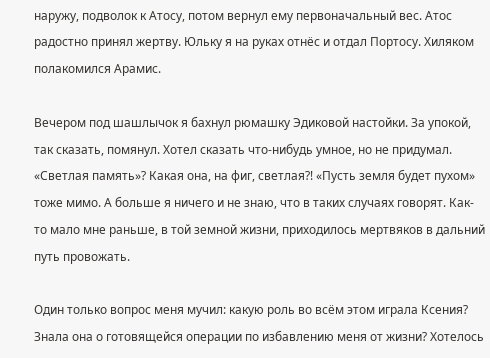наружу, подволок к Атосу, потом вернул ему первоначальный вес. Атос радостно принял жертву. Юльку я на руках отнёс и отдал Портосу. Хиляком полакомился Арамис.

Вечером под шашлычок я бахнул рюмашку Эдиковой настойки. За упокой, так сказать, помянул. Хотел сказать что-нибудь умное, но не придумал. «Светлая память»? Какая она, на фиг, светлая?! «Пусть земля будет пухом» тоже мимо. А больше я ничего и не знаю, что в таких случаях говорят. Как-то мало мне раньше, в той земной жизни, приходилось мертвяков в дальний путь провожать.

Один только вопрос меня мучил: какую роль во всём этом играла Ксения? Знала она о готовящейся операции по избавлению меня от жизни? Хотелось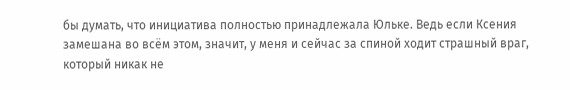бы думать, что инициатива полностью принадлежала Юльке. Ведь если Ксения замешана во всём этом, значит, у меня и сейчас за спиной ходит страшный враг, который никак не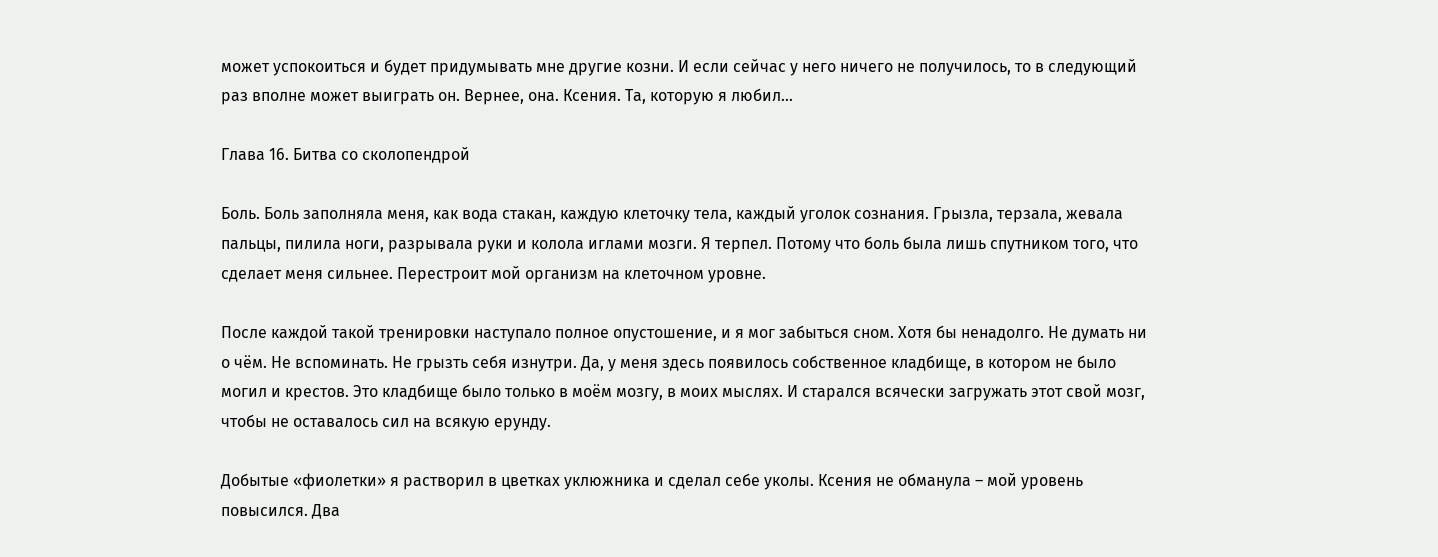может успокоиться и будет придумывать мне другие козни. И если сейчас у него ничего не получилось, то в следующий раз вполне может выиграть он. Вернее, она. Ксения. Та, которую я любил…

Глава 16. Битва со сколопендрой

Боль. Боль заполняла меня, как вода стакан, каждую клеточку тела, каждый уголок сознания. Грызла, терзала, жевала пальцы, пилила ноги, разрывала руки и колола иглами мозги. Я терпел. Потому что боль была лишь спутником того, что сделает меня сильнее. Перестроит мой организм на клеточном уровне.

После каждой такой тренировки наступало полное опустошение, и я мог забыться сном. Хотя бы ненадолго. Не думать ни о чём. Не вспоминать. Не грызть себя изнутри. Да, у меня здесь появилось собственное кладбище, в котором не было могил и крестов. Это кладбище было только в моём мозгу, в моих мыслях. И старался всячески загружать этот свой мозг, чтобы не оставалось сил на всякую ерунду.

Добытые «фиолетки» я растворил в цветках уклюжника и сделал себе уколы. Ксения не обманула – мой уровень повысился. Два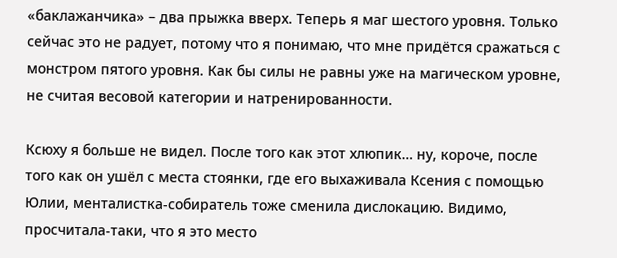«баклажанчика» – два прыжка вверх. Теперь я маг шестого уровня. Только сейчас это не радует, потому что я понимаю, что мне придётся сражаться с монстром пятого уровня. Как бы силы не равны уже на магическом уровне, не считая весовой категории и натренированности.

Ксюху я больше не видел. После того как этот хлюпик… ну, короче, после того как он ушёл с места стоянки, где его выхаживала Ксения с помощью Юлии, менталистка-собиратель тоже сменила дислокацию. Видимо, просчитала-таки, что я это место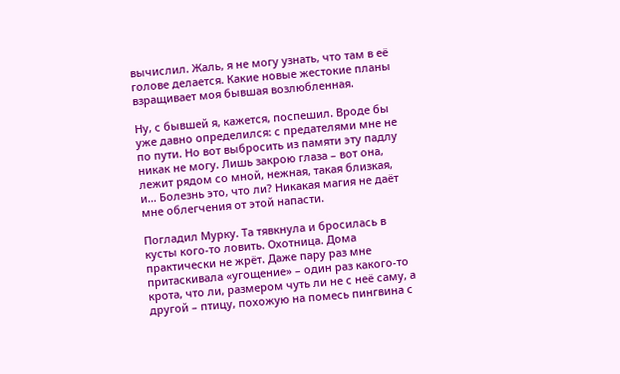вычислил. Жаль, я не могу узнать, что там в её голове делается. Какие новые жестокие планы взращивает моя бывшая возлюбленная.

Ну, с бывшей я, кажется, поспешил. Вроде бы уже давно определился: с предателями мне не по пути. Но вот выбросить из памяти эту падлу никак не могу. Лишь закрою глаза – вот она, лежит рядом со мной, нежная, такая близкая, и… Болезнь это, что ли? Никакая магия не даёт мне облегчения от этой напасти.

Погладил Мурку. Та тявкнула и бросилась в кусты кого-то ловить. Охотница. Дома практически не жрёт. Даже пару раз мне притаскивала «угощение» – один раз какого-то крота, что ли, размером чуть ли не с неё саму, а другой – птицу, похожую на помесь пингвина с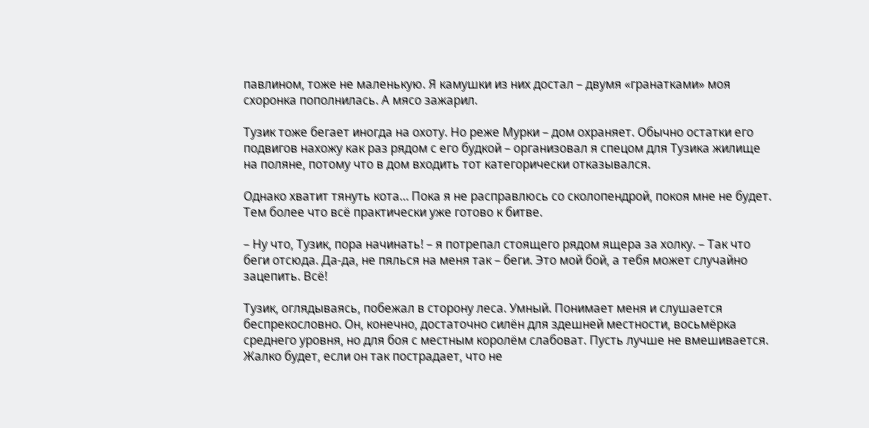павлином, тоже не маленькую. Я камушки из них достал – двумя «гранатками» моя схоронка пополнилась. А мясо зажарил.

Тузик тоже бегает иногда на охоту. Но реже Мурки – дом охраняет. Обычно остатки его подвигов нахожу как раз рядом с его будкой – организовал я спецом для Тузика жилище на поляне, потому что в дом входить тот категорически отказывался.

Однако хватит тянуть кота… Пока я не расправлюсь со сколопендрой, покоя мне не будет. Тем более что всё практически уже готово к битве.

– Ну что, Тузик, пора начинать! – я потрепал стоящего рядом ящера за холку. – Так что беги отсюда. Да-да, не пялься на меня так – беги. Это мой бой, а тебя может случайно зацепить. Всё!

Тузик, оглядываясь, побежал в сторону леса. Умный. Понимает меня и слушается беспрекословно. Он, конечно, достаточно силён для здешней местности, восьмёрка среднего уровня, но для боя с местным королём слабоват. Пусть лучше не вмешивается. Жалко будет, если он так пострадает, что не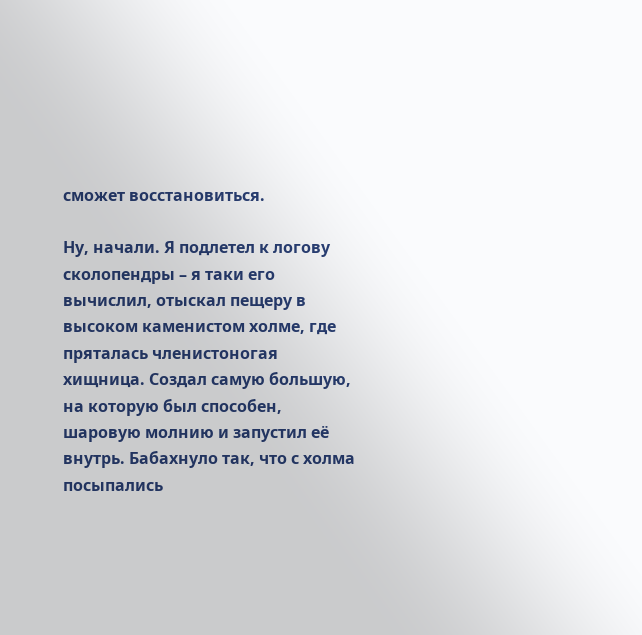сможет восстановиться.

Ну, начали. Я подлетел к логову сколопендры – я таки его вычислил, отыскал пещеру в высоком каменистом холме, где пряталась членистоногая хищница. Создал самую большую, на которую был способен, шаровую молнию и запустил её внутрь. Бабахнуло так, что с холма посыпались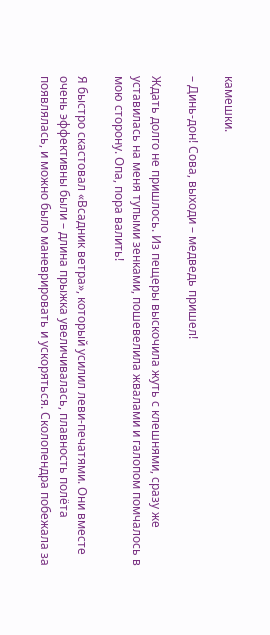камешки.

– Динь-дон! Сова, выходи – медведь пришел!

Ждать долго не пришлось. Из пещеры выскочила жуть с клешнями, сразу же уставилась на меня тупыми зенками, пошевелила жвалами и галопом помчалось в мою сторону. Опа, пора валить!

Я быстро скастовал «Всадник ветра», который усилил леви-печатями. Они вместе очень эффективны были – длина прыжка увеличивалась, плавность полёта появлялась, и можно было маневрировать и ускоряться. Сколопендра побежала за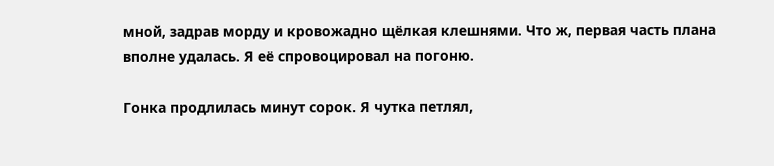мной, задрав морду и кровожадно щёлкая клешнями. Что ж, первая часть плана вполне удалась. Я её спровоцировал на погоню.

Гонка продлилась минут сорок. Я чутка петлял,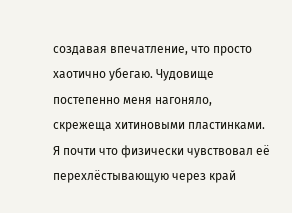создавая впечатление, что просто хаотично убегаю. Чудовище постепенно меня нагоняло, скрежеща хитиновыми пластинками. Я почти что физически чувствовал её перехлёстывающую через край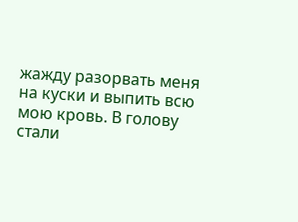жажду разорвать меня на куски и выпить всю мою кровь. В голову стали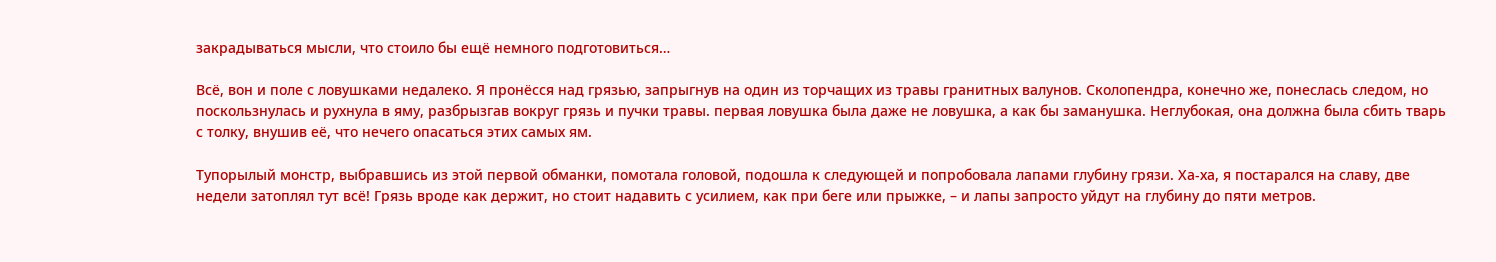закрадываться мысли, что стоило бы ещё немного подготовиться…

Всё, вон и поле с ловушками недалеко. Я пронёсся над грязью, запрыгнув на один из торчащих из травы гранитных валунов. Сколопендра, конечно же, понеслась следом, но поскользнулась и рухнула в яму, разбрызгав вокруг грязь и пучки травы. первая ловушка была даже не ловушка, а как бы заманушка. Неглубокая, она должна была сбить тварь с толку, внушив её, что нечего опасаться этих самых ям.

Тупорылый монстр, выбравшись из этой первой обманки, помотала головой, подошла к следующей и попробовала лапами глубину грязи. Ха-ха, я постарался на славу, две недели затоплял тут всё! Грязь вроде как держит, но стоит надавить с усилием, как при беге или прыжке, – и лапы запросто уйдут на глубину до пяти метров.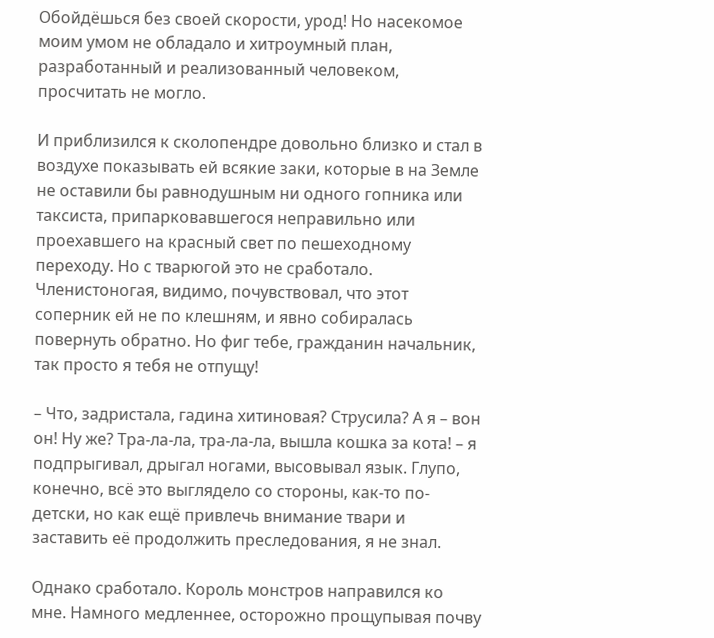Обойдёшься без своей скорости, урод! Но насекомое моим умом не обладало и хитроумный план, разработанный и реализованный человеком, просчитать не могло.

И приблизился к сколопендре довольно близко и стал в воздухе показывать ей всякие заки, которые в на Земле не оставили бы равнодушным ни одного гопника или таксиста, припарковавшегося неправильно или проехавшего на красный свет по пешеходному переходу. Но с тварюгой это не сработало. Членистоногая, видимо, почувствовал, что этот соперник ей не по клешням, и явно собиралась повернуть обратно. Но фиг тебе, гражданин начальник, так просто я тебя не отпущу!

– Что, задристала, гадина хитиновая? Струсила? А я – вон он! Ну же? Тра-ла-ла, тра-ла-ла, вышла кошка за кота! – я подпрыгивал, дрыгал ногами, высовывал язык. Глупо, конечно, всё это выглядело со стороны, как-то по-детски, но как ещё привлечь внимание твари и заставить её продолжить преследования, я не знал.

Однако сработало. Король монстров направился ко мне. Намного медленнее, осторожно прощупывая почву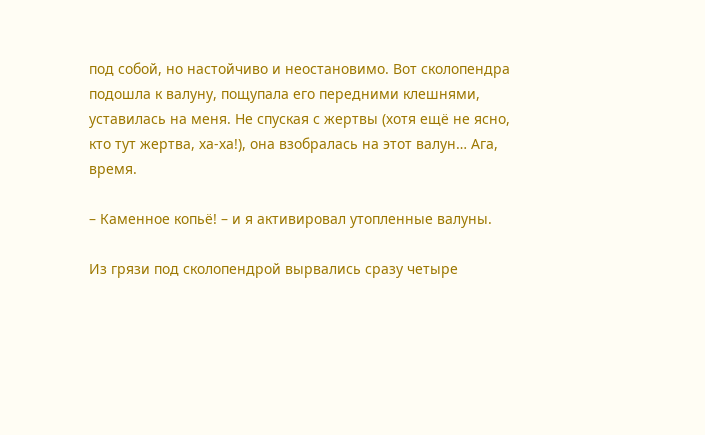под собой, но настойчиво и неостановимо. Вот сколопендра подошла к валуну, пощупала его передними клешнями, уставилась на меня. Не спуская с жертвы (хотя ещё не ясно, кто тут жертва, ха-ха!), она взобралась на этот валун… Ага, время.

– Каменное копьё! – и я активировал утопленные валуны.

Из грязи под сколопендрой вырвались сразу четыре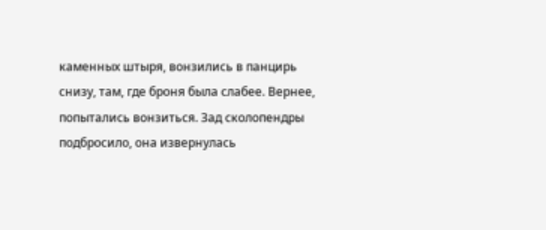каменных штыря, вонзились в панцирь снизу, там, где броня была слабее. Вернее, попытались вонзиться. Зад сколопендры подбросило, она извернулась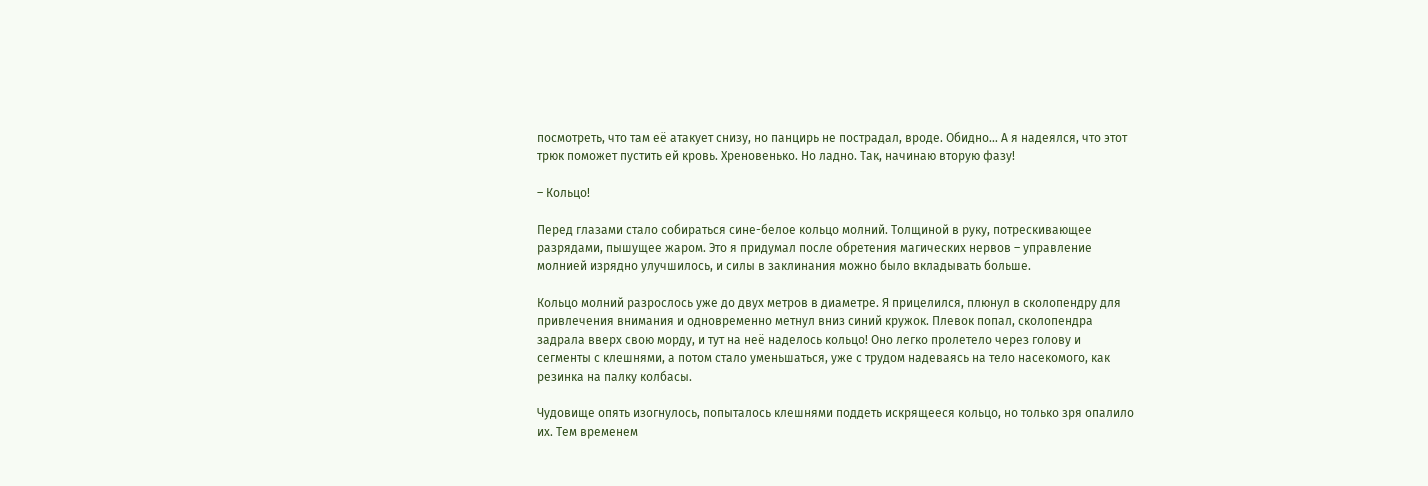посмотреть, что там её атакует снизу, но панцирь не пострадал, вроде. Обидно… А я надеялся, что этот трюк поможет пустить ей кровь. Хреновенько. Но ладно. Так, начинаю вторую фазу!

– Кольцо!

Перед глазами стало собираться сине-белое кольцо молний. Толщиной в руку, потрескивающее разрядами, пышущее жаром. Это я придумал после обретения магических нервов – управление молнией изрядно улучшилось, и силы в заклинания можно было вкладывать больше.

Кольцо молний разрослось уже до двух метров в диаметре. Я прицелился, плюнул в сколопендру для привлечения внимания и одновременно метнул вниз синий кружок. Плевок попал, сколопендра задрала вверх свою морду, и тут на неё наделось кольцо! Оно легко пролетело через голову и сегменты с клешнями, а потом стало уменьшаться, уже с трудом надеваясь на тело насекомого, как резинка на палку колбасы.

Чудовище опять изогнулось, попыталось клешнями поддеть искрящееся кольцо, но только зря опалило их. Тем временем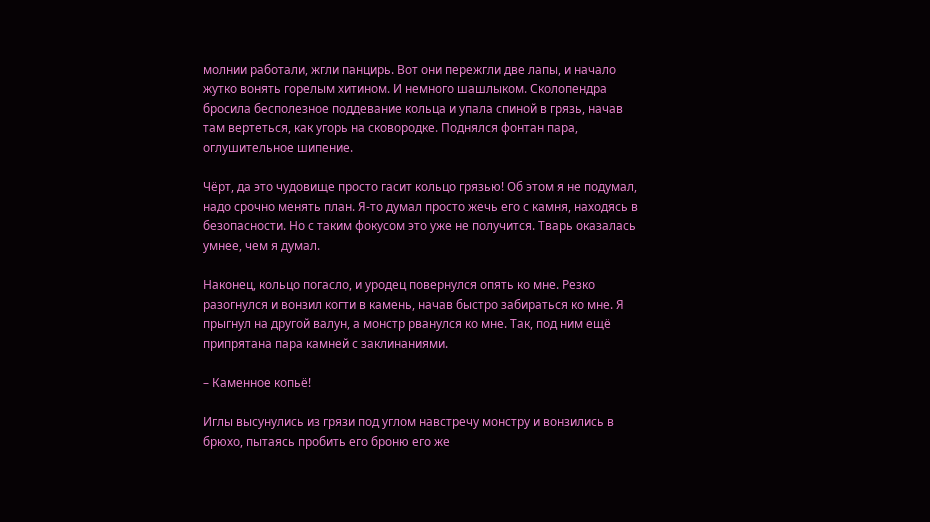молнии работали, жгли панцирь. Вот они пережгли две лапы, и начало жутко вонять горелым хитином. И немного шашлыком. Сколопендра бросила бесполезное поддевание кольца и упала спиной в грязь, начав там вертеться, как угорь на сковородке. Поднялся фонтан пара, оглушительное шипение.

Чёрт, да это чудовище просто гасит кольцо грязью! Об этом я не подумал, надо срочно менять план. Я-то думал просто жечь его с камня, находясь в безопасности. Но с таким фокусом это уже не получится. Тварь оказалась умнее, чем я думал.

Наконец, кольцо погасло, и уродец повернулся опять ко мне. Резко разогнулся и вонзил когти в камень, начав быстро забираться ко мне. Я прыгнул на другой валун, а монстр рванулся ко мне. Так, под ним ещё припрятана пара камней с заклинаниями.

– Каменное копьё!

Иглы высунулись из грязи под углом навстречу монстру и вонзились в брюхо, пытаясь пробить его броню его же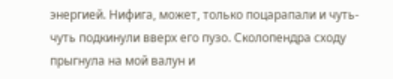энергией. Нифига, может, только поцарапали и чуть-чуть подкинули вверх его пузо. Сколопендра сходу прыгнула на мой валун и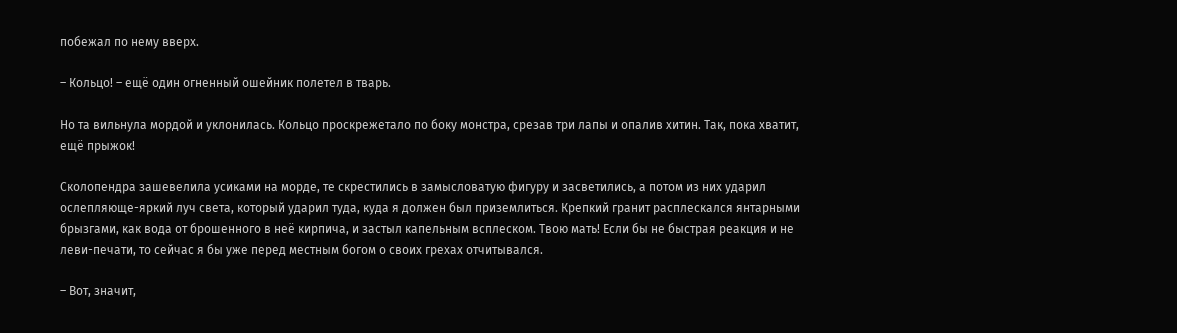побежал по нему вверх.

– Кольцо! – ещё один огненный ошейник полетел в тварь.

Но та вильнула мордой и уклонилась. Кольцо проскрежетало по боку монстра, срезав три лапы и опалив хитин. Так, пока хватит, ещё прыжок!

Сколопендра зашевелила усиками на морде, те скрестились в замысловатую фигуру и засветились, а потом из них ударил ослепляюще-яркий луч света, который ударил туда, куда я должен был приземлиться. Крепкий гранит расплескался янтарными брызгами, как вода от брошенного в неё кирпича, и застыл капельным всплеском. Твою мать! Если бы не быстрая реакция и не леви-печати, то сейчас я бы уже перед местным богом о своих грехах отчитывался.

– Вот, значит,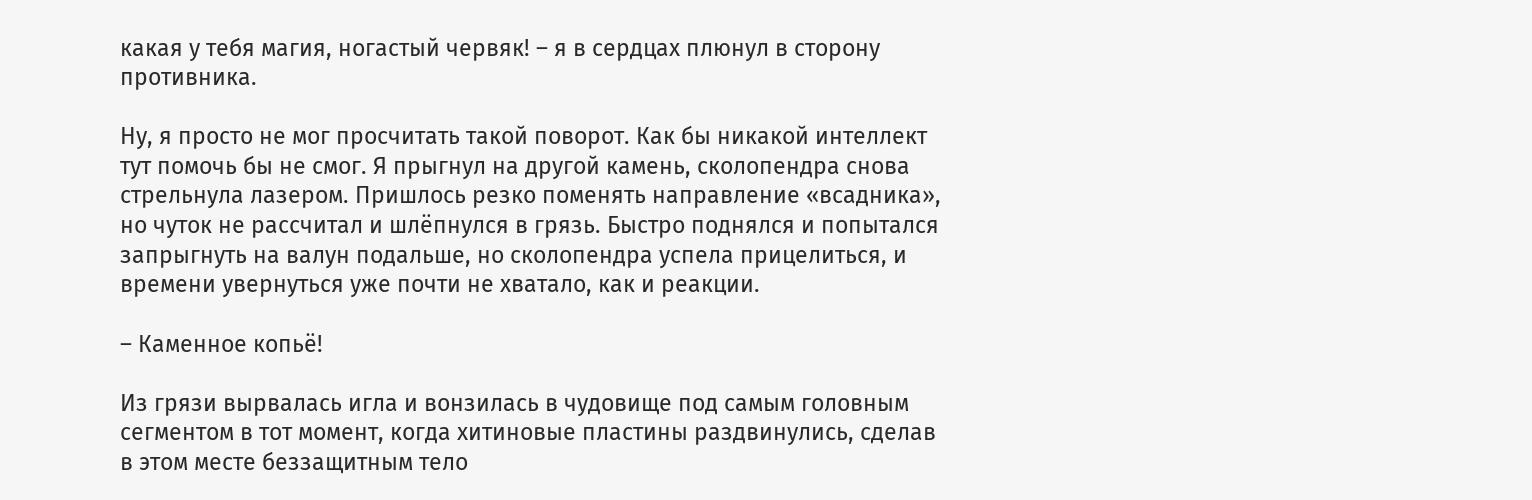какая у тебя магия, ногастый червяк! – я в сердцах плюнул в сторону противника.

Ну, я просто не мог просчитать такой поворот. Как бы никакой интеллект тут помочь бы не смог. Я прыгнул на другой камень, сколопендра снова стрельнула лазером. Пришлось резко поменять направление «всадника», но чуток не рассчитал и шлёпнулся в грязь. Быстро поднялся и попытался запрыгнуть на валун подальше, но сколопендра успела прицелиться, и времени увернуться уже почти не хватало, как и реакции.

– Каменное копьё!

Из грязи вырвалась игла и вонзилась в чудовище под самым головным сегментом в тот момент, когда хитиновые пластины раздвинулись, сделав в этом месте беззащитным тело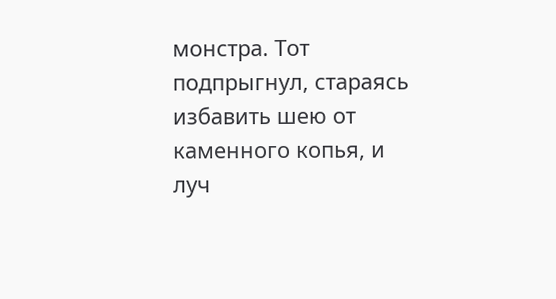монстра. Тот подпрыгнул, стараясь избавить шею от каменного копья, и луч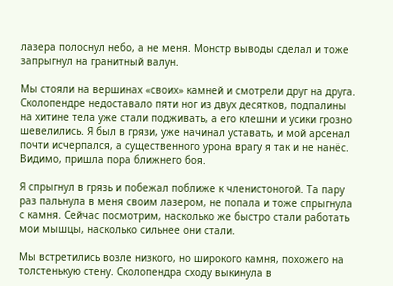лазера полоснул небо, а не меня. Монстр выводы сделал и тоже запрыгнул на гранитный валун.

Мы стояли на вершинах «своих» камней и смотрели друг на друга. Сколопендре недоставало пяти ног из двух десятков, подпалины на хитине тела уже стали подживать, а его клешни и усики грозно шевелились. Я был в грязи, уже начинал уставать, и мой арсенал почти исчерпался, а существенного урона врагу я так и не нанёс. Видимо, пришла пора ближнего боя.

Я спрыгнул в грязь и побежал поближе к членистоногой. Та пару раз пальнула в меня своим лазером, не попала и тоже спрыгнула с камня. Сейчас посмотрим, насколько же быстро стали работать мои мышцы, насколько сильнее они стали.

Мы встретились возле низкого, но широкого камня, похожего на толстенькую стену. Сколопендра сходу выкинула в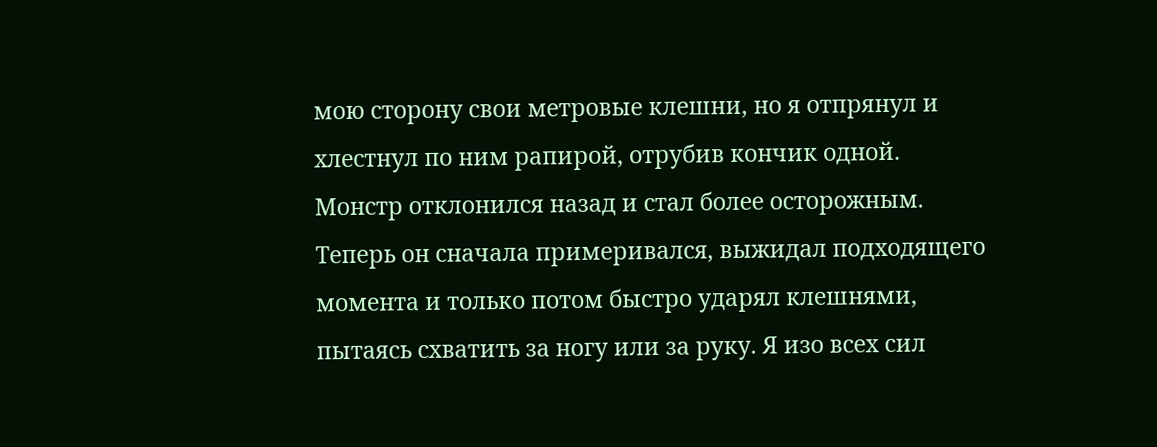мою сторону свои метровые клешни, но я отпрянул и хлестнул по ним рапирой, отрубив кончик одной. Монстр отклонился назад и стал более осторожным. Теперь он сначала примеривался, выжидал подходящего момента и только потом быстро ударял клешнями, пытаясь схватить за ногу или за руку. Я изо всех сил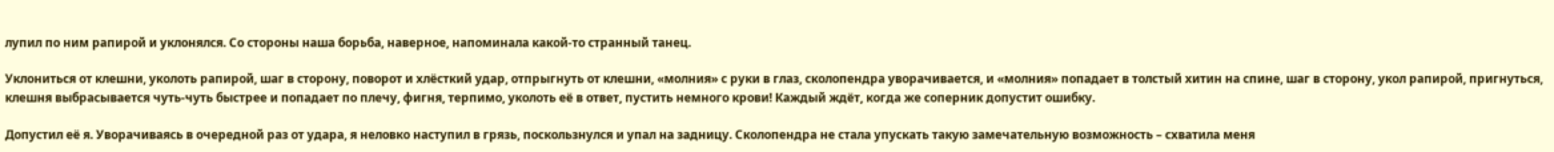лупил по ним рапирой и уклонялся. Со стороны наша борьба, наверное, напоминала какой-то странный танец.

Уклониться от клешни, уколоть рапирой, шаг в сторону, поворот и хлёсткий удар, отпрыгнуть от клешни, «молния» с руки в глаз, сколопендра уворачивается, и «молния» попадает в толстый хитин на спине, шаг в сторону, укол рапирой, пригнуться, клешня выбрасывается чуть-чуть быстрее и попадает по плечу, фигня, терпимо, уколоть её в ответ, пустить немного крови! Каждый ждёт, когда же соперник допустит ошибку.

Допустил её я. Уворачиваясь в очередной раз от удара, я неловко наступил в грязь, поскользнулся и упал на задницу. Сколопендра не стала упускать такую замечательную возможность – схватила меня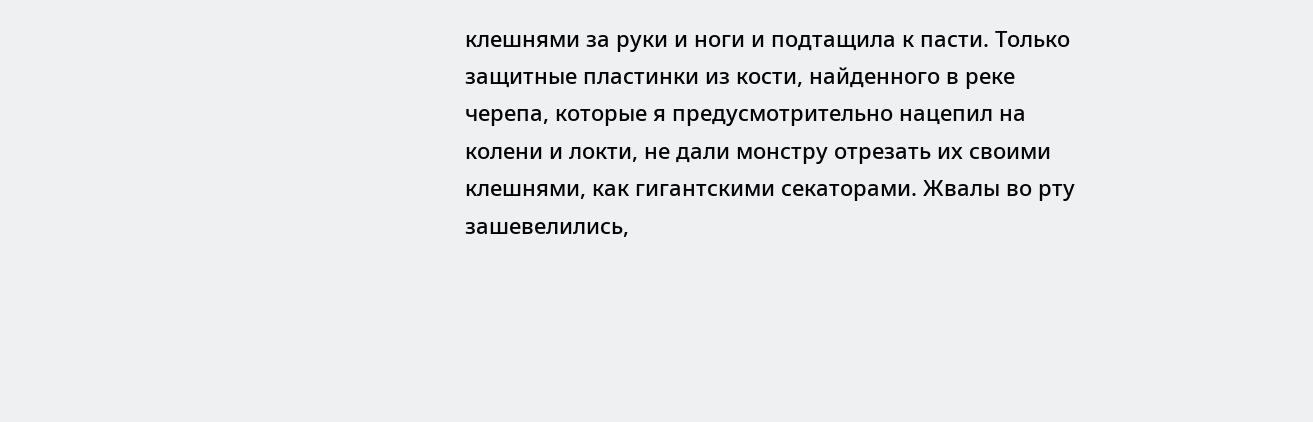клешнями за руки и ноги и подтащила к пасти. Только защитные пластинки из кости, найденного в реке черепа, которые я предусмотрительно нацепил на колени и локти, не дали монстру отрезать их своими клешнями, как гигантскими секаторами. Жвалы во рту зашевелились,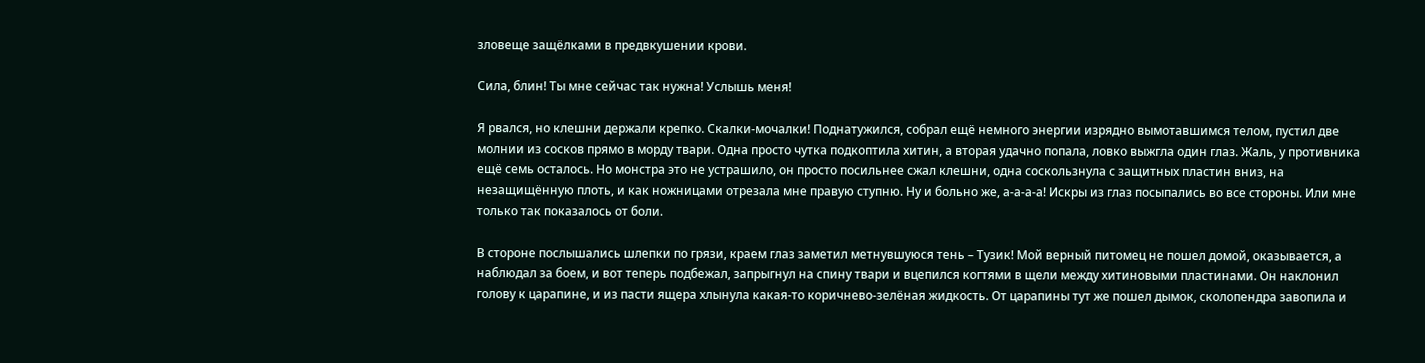зловеще защёлками в предвкушении крови.

Сила, блин! Ты мне сейчас так нужна! Услышь меня!

Я рвался, но клешни держали крепко. Скалки-мочалки! Поднатужился, собрал ещё немного энергии изрядно вымотавшимся телом, пустил две молнии из сосков прямо в морду твари. Одна просто чутка подкоптила хитин, а вторая удачно попала, ловко выжгла один глаз. Жаль, у противника ещё семь осталось. Но монстра это не устрашило, он просто посильнее сжал клешни, одна соскользнула с защитных пластин вниз, на незащищённую плоть, и как ножницами отрезала мне правую ступню. Ну и больно же, а-а-а-а! Искры из глаз посыпались во все стороны. Или мне только так показалось от боли.

В стороне послышались шлепки по грязи, краем глаз заметил метнувшуюся тень – Тузик! Мой верный питомец не пошел домой, оказывается, а наблюдал за боем, и вот теперь подбежал, запрыгнул на спину твари и вцепился когтями в щели между хитиновыми пластинами. Он наклонил голову к царапине, и из пасти ящера хлынула какая-то коричнево-зелёная жидкость. От царапины тут же пошел дымок, сколопендра завопила и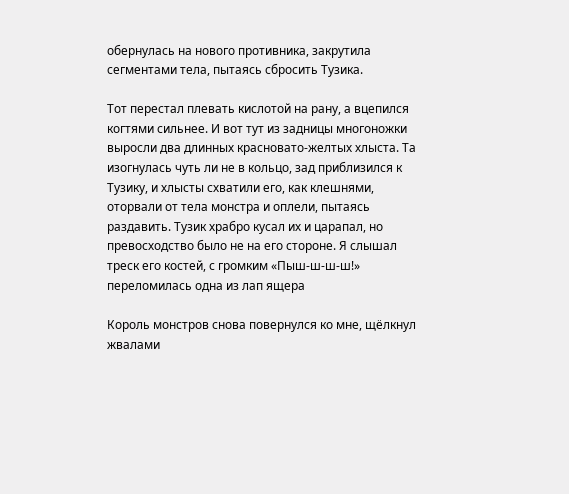обернулась на нового противника, закрутила сегментами тела, пытаясь сбросить Тузика.

Тот перестал плевать кислотой на рану, а вцепился когтями сильнее. И вот тут из задницы многоножки выросли два длинных красновато-желтых хлыста. Та изогнулась чуть ли не в кольцо, зад приблизился к Тузику, и хлысты схватили его, как клешнями, оторвали от тела монстра и оплели, пытаясь раздавить. Тузик храбро кусал их и царапал, но превосходство было не на его стороне. Я слышал треск его костей, с громким «Пыш-ш-ш-ш!» переломилась одна из лап ящера

Король монстров снова повернулся ко мне, щёлкнул жвалами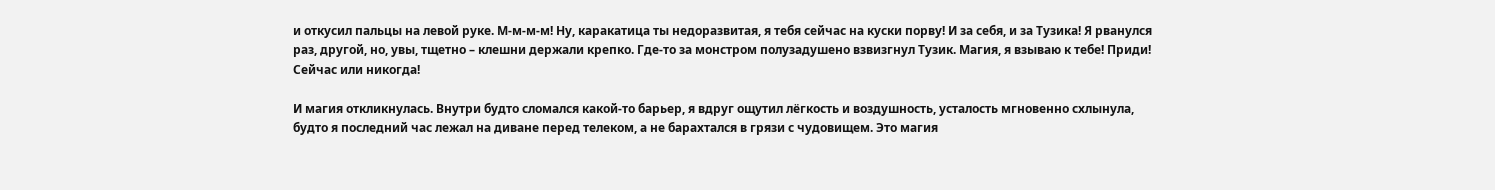и откусил пальцы на левой руке. М-м-м-м! Ну, каракатица ты недоразвитая, я тебя сейчас на куски порву! И за себя, и за Тузика! Я рванулся раз, другой, но, увы, тщетно – клешни держали крепко. Где-то за монстром полузадушено взвизгнул Тузик. Магия, я взываю к тебе! Приди! Сейчас или никогда!

И магия откликнулась. Внутри будто сломался какой-то барьер, я вдруг ощутил лёгкость и воздушность, усталость мгновенно схлынула, будто я последний час лежал на диване перед телеком, а не барахтался в грязи с чудовищем. Это магия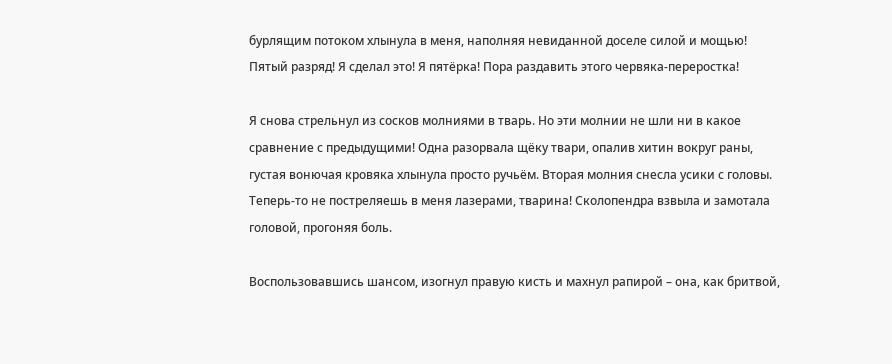бурлящим потоком хлынула в меня, наполняя невиданной доселе силой и мощью! Пятый разряд! Я сделал это! Я пятёрка! Пора раздавить этого червяка-переростка!

Я снова стрельнул из сосков молниями в тварь. Но эти молнии не шли ни в какое сравнение с предыдущими! Одна разорвала щёку твари, опалив хитин вокруг раны, густая вонючая кровяка хлынула просто ручьём. Вторая молния снесла усики с головы. Теперь-то не постреляешь в меня лазерами, тварина! Сколопендра взвыла и замотала головой, прогоняя боль.

Воспользовавшись шансом, изогнул правую кисть и махнул рапирой – она, как бритвой,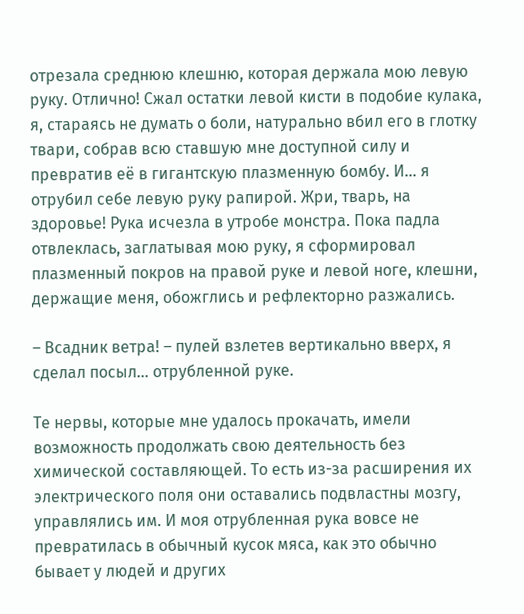отрезала среднюю клешню, которая держала мою левую руку. Отлично! Сжал остатки левой кисти в подобие кулака, я, стараясь не думать о боли, натурально вбил его в глотку твари, собрав всю ставшую мне доступной силу и превратив её в гигантскую плазменную бомбу. И… я отрубил себе левую руку рапирой. Жри, тварь, на здоровье! Рука исчезла в утробе монстра. Пока падла отвлеклась, заглатывая мою руку, я сформировал плазменный покров на правой руке и левой ноге, клешни, держащие меня, обожглись и рефлекторно разжались.

– Всадник ветра! – пулей взлетев вертикально вверх, я сделал посыл… отрубленной руке.

Те нервы, которые мне удалось прокачать, имели возможность продолжать свою деятельность без химической составляющей. То есть из-за расширения их электрического поля они оставались подвластны мозгу, управлялись им. И моя отрубленная рука вовсе не превратилась в обычный кусок мяса, как это обычно бывает у людей и других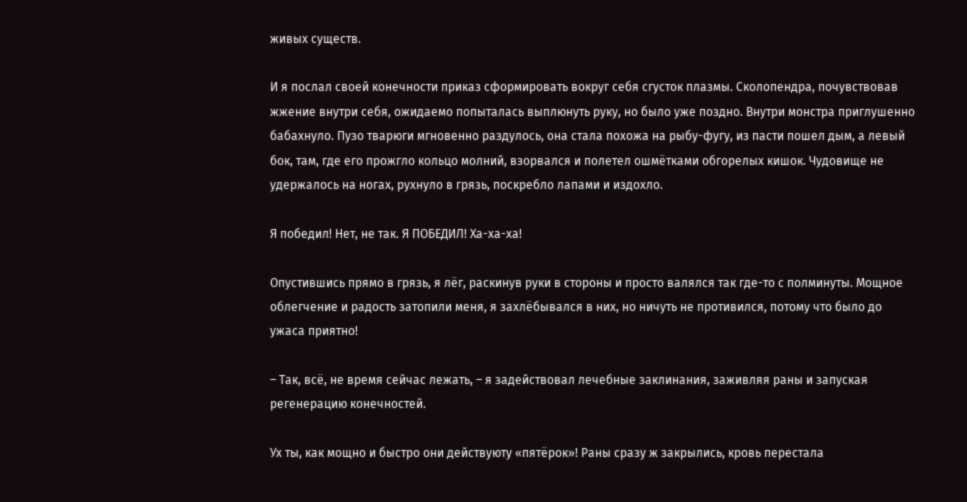живых существ.

И я послал своей конечности приказ сформировать вокруг себя сгусток плазмы. Сколопендра, почувствовав жжение внутри себя, ожидаемо попыталась выплюнуть руку, но было уже поздно. Внутри монстра приглушенно бабахнуло. Пузо тварюги мгновенно раздулось, она стала похожа на рыбу-фугу, из пасти пошел дым, а левый бок, там, где его прожгло кольцо молний, взорвался и полетел ошмётками обгорелых кишок. Чудовище не удержалось на ногах, рухнуло в грязь, поскребло лапами и издохло.

Я победил! Нет, не так. Я ПОБЕДИЛ! Ха-ха-ха!

Опустившись прямо в грязь, я лёг, раскинув руки в стороны и просто валялся так где-то с полминуты. Мощное облегчение и радость затопили меня, я захлёбывался в них, но ничуть не противился, потому что было до ужаса приятно!

– Так, всё, не время сейчас лежать, – я задействовал лечебные заклинания, заживляя раны и запуская регенерацию конечностей.

Ух ты, как мощно и быстро они действуюту «пятёрок»! Раны сразу ж закрылись, кровь перестала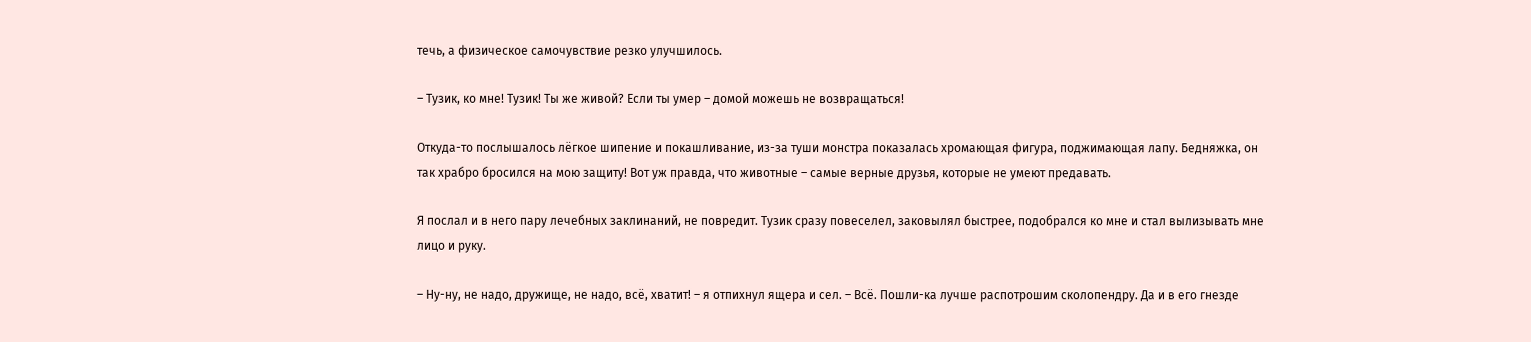течь, а физическое самочувствие резко улучшилось.

– Тузик, ко мне! Тузик! Ты же живой? Если ты умер – домой можешь не возвращаться!

Откуда-то послышалось лёгкое шипение и покашливание, из-за туши монстра показалась хромающая фигура, поджимающая лапу. Бедняжка, он так храбро бросился на мою защиту! Вот уж правда, что животные – самые верные друзья, которые не умеют предавать.

Я послал и в него пару лечебных заклинаний, не повредит. Тузик сразу повеселел, заковылял быстрее, подобрался ко мне и стал вылизывать мне лицо и руку.

– Ну-ну, не надо, дружище, не надо, всё, хватит! – я отпихнул ящера и сел. – Всё. Пошли-ка лучше распотрошим сколопендру. Да и в его гнезде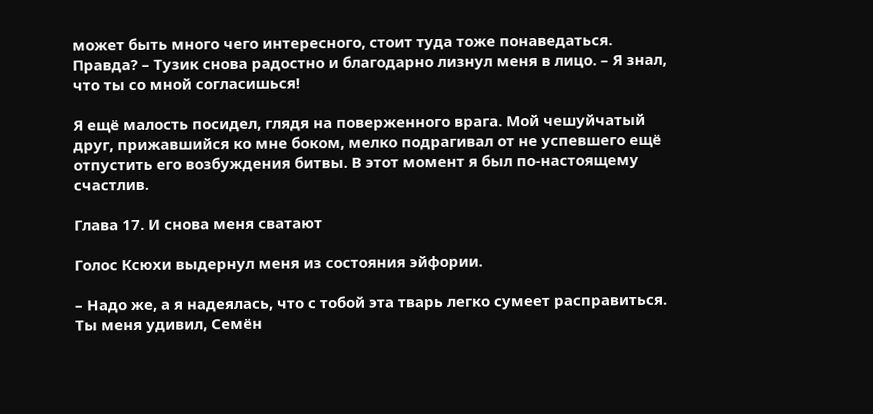может быть много чего интересного, стоит туда тоже понаведаться. Правда? – Тузик снова радостно и благодарно лизнул меня в лицо. – Я знал, что ты со мной согласишься!

Я ещё малость посидел, глядя на поверженного врага. Мой чешуйчатый друг, прижавшийся ко мне боком, мелко подрагивал от не успевшего ещё отпустить его возбуждения битвы. В этот момент я был по-настоящему счастлив.

Глава 17. И снова меня сватают

Голос Ксюхи выдернул меня из состояния эйфории.

– Надо же, а я надеялась, что с тобой эта тварь легко сумеет расправиться. Ты меня удивил, Семён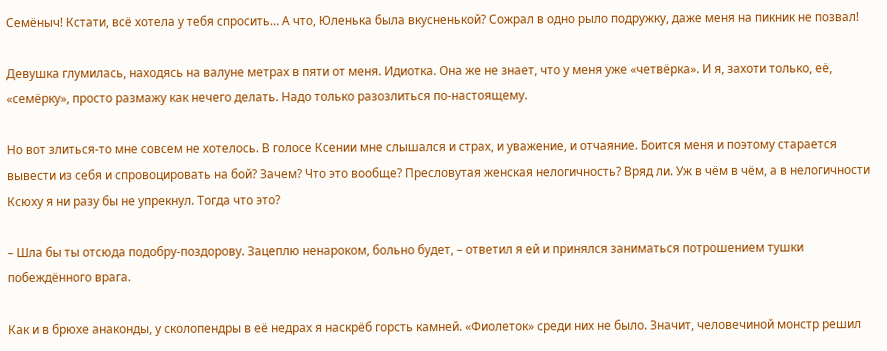Семёныч! Кстати, всё хотела у тебя спросить… А что, Юленька была вкусненькой? Сожрал в одно рыло подружку, даже меня на пикник не позвал!

Девушка глумилась, находясь на валуне метрах в пяти от меня. Идиотка. Она же не знает, что у меня уже «четвёрка». И я, захоти только, её, «семёрку», просто размажу как нечего делать. Надо только разозлиться по-настоящему.

Но вот злиться-то мне совсем не хотелось. В голосе Ксении мне слышался и страх, и уважение, и отчаяние. Боится меня и поэтому старается вывести из себя и спровоцировать на бой? Зачем? Что это вообще? Пресловутая женская нелогичность? Вряд ли. Уж в чём в чём, а в нелогичности Ксюху я ни разу бы не упрекнул. Тогда что это?

– Шла бы ты отсюда подобру-поздорову. Зацеплю ненароком, больно будет, – ответил я ей и принялся заниматься потрошением тушки побеждённого врага.

Как и в брюхе анаконды, у сколопендры в её недрах я наскрёб горсть камней. «Фиолеток» среди них не было. Значит, человечиной монстр решил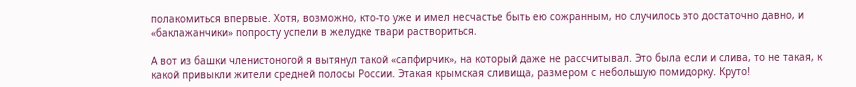полакомиться впервые. Хотя, возможно, кто-то уже и имел несчастье быть ею сожранным, но случилось это достаточно давно, и «баклажанчики» попросту успели в желудке твари раствориться.

А вот из башки членистоногой я вытянул такой «сапфирчик», на который даже не рассчитывал. Это была если и слива, то не такая, к какой привыкли жители средней полосы России. Этакая крымская сливища, размером с небольшую помидорку. Круто!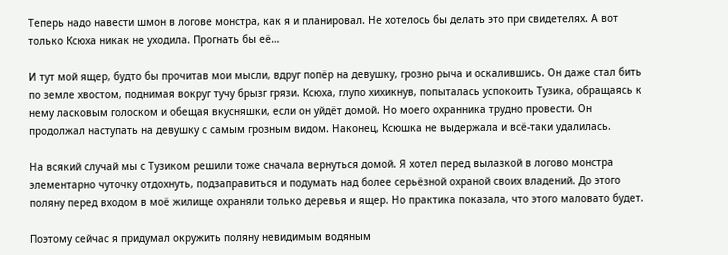Теперь надо навести шмон в логове монстра, как я и планировал. Не хотелось бы делать это при свидетелях. А вот только Ксюха никак не уходила. Прогнать бы её…

И тут мой ящер, будто бы прочитав мои мысли, вдруг попёр на девушку, грозно рыча и оскалившись. Он даже стал бить по земле хвостом, поднимая вокруг тучу брызг грязи. Ксюха, глупо хихикнув, попыталась успокоить Тузика, обращаясь к нему ласковым голоском и обещая вкусняшки, если он уйдёт домой. Но моего охранника трудно провести. Он продолжал наступать на девушку с самым грозным видом. Наконец, Ксюшка не выдержала и всё-таки удалилась.

На всякий случай мы с Тузиком решили тоже сначала вернуться домой. Я хотел перед вылазкой в логово монстра элементарно чуточку отдохнуть, подзаправиться и подумать над более серьёзной охраной своих владений. До этого поляну перед входом в моё жилище охраняли только деревья и ящер. Но практика показала, что этого маловато будет.

Поэтому сейчас я придумал окружить поляну невидимым водяным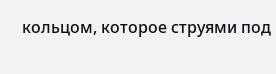кольцом, которое струями под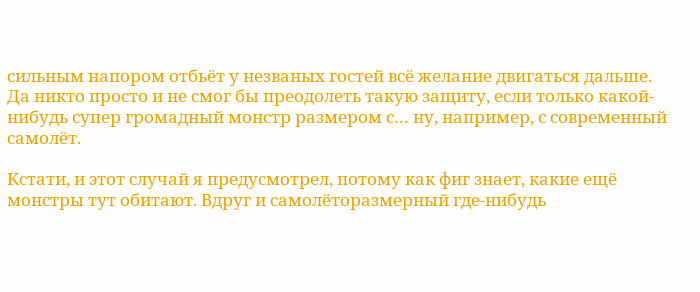сильным напором отбьёт у незваных гостей всё желание двигаться дальше. Да никто просто и не смог бы преодолеть такую защиту, если только какой-нибудь супер громадный монстр размером с… ну, например, с современный самолёт.

Кстати, и этот случай я предусмотрел, потому как фиг знает, какие ещё монстры тут обитают. Вдруг и самолёторазмерный где-нибудь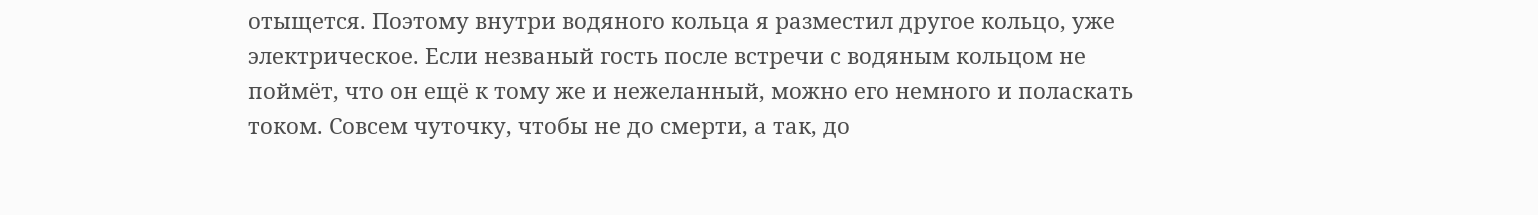отыщется. Поэтому внутри водяного кольца я разместил другое кольцо, уже электрическое. Если незваный гость после встречи с водяным кольцом не поймёт, что он ещё к тому же и нежеланный, можно его немного и поласкать током. Совсем чуточку, чтобы не до смерти, а так, до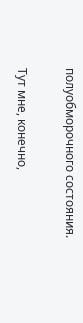полуобморочного состояния.

Тут мне, конечно,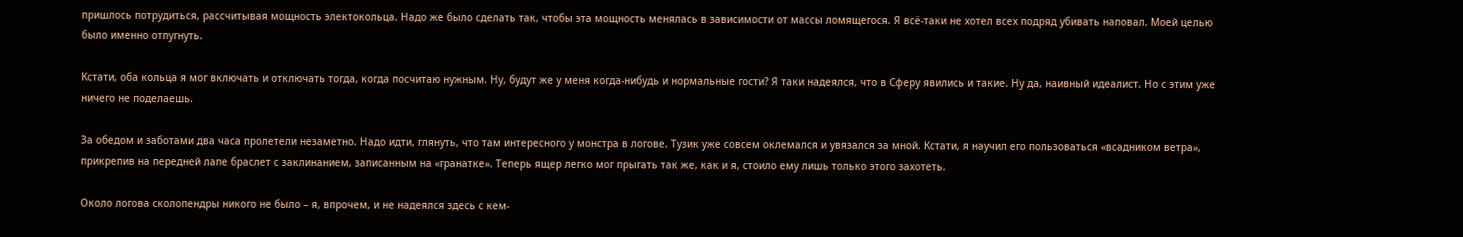пришлось потрудиться, рассчитывая мощность электокольца. Надо же было сделать так, чтобы эта мощность менялась в зависимости от массы ломящегося. Я всё-таки не хотел всех подряд убивать наповал. Моей целью было именно отпугнуть.

Кстати, оба кольца я мог включать и отключать тогда, когда посчитаю нужным. Ну, будут же у меня когда-нибудь и нормальные гости? Я таки надеялся, что в Сферу явились и такие. Ну да, наивный идеалист. Но с этим уже ничего не поделаешь.

За обедом и заботами два часа пролетели незаметно. Надо идти, глянуть, что там интересного у монстра в логове. Тузик уже совсем оклемался и увязался за мной. Кстати, я научил его пользоваться «всадником ветра», прикрепив на передней лапе браслет с заклинанием, записанным на «гранатке». Теперь ящер легко мог прыгать так же, как и я, стоило ему лишь только этого захотеть.

Около логова сколопендры никого не было – я, впрочем, и не надеялся здесь с кем-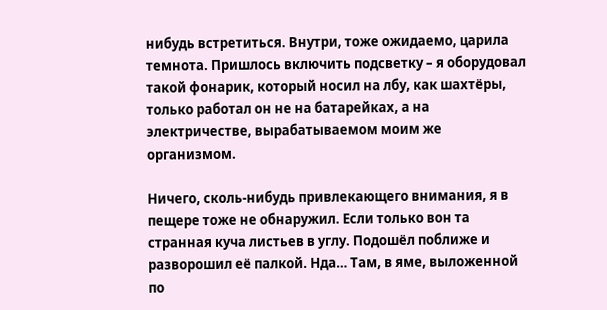нибудь встретиться. Внутри, тоже ожидаемо, царила темнота. Пришлось включить подсветку – я оборудовал такой фонарик, который носил на лбу, как шахтёры, только работал он не на батарейках, а на электричестве, вырабатываемом моим же организмом.

Ничего, сколь-нибудь привлекающего внимания, я в пещере тоже не обнаружил. Если только вон та странная куча листьев в углу. Подошёл поближе и разворошил её палкой. Нда… Там, в яме, выложенной по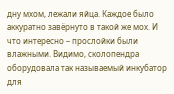дну мхом, лежали яйца. Каждое было аккуратно завёрнуто в такой же мох. И что интересно – прослойки были влажными. Видимо, сколопендра оборудовала так называемый инкубатор для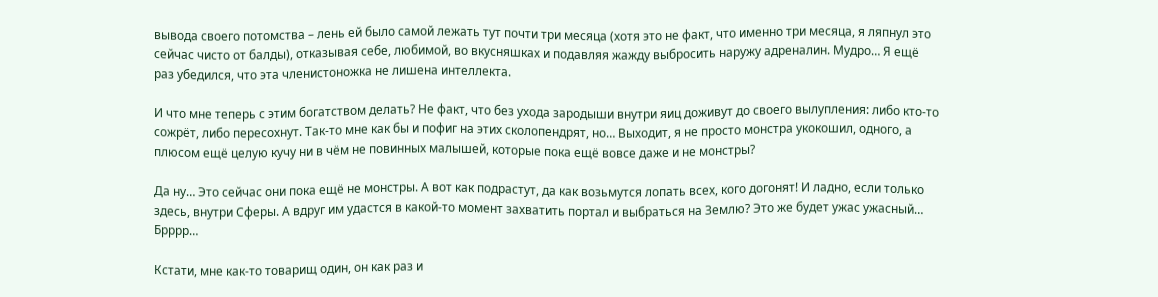вывода своего потомства – лень ей было самой лежать тут почти три месяца (хотя это не факт, что именно три месяца, я ляпнул это сейчас чисто от балды), отказывая себе, любимой, во вкусняшках и подавляя жажду выбросить наружу адреналин. Мудро… Я ещё раз убедился, что эта членистоножка не лишена интеллекта.

И что мне теперь с этим богатством делать? Не факт, что без ухода зародыши внутри яиц доживут до своего вылупления: либо кто-то сожрёт, либо пересохнут. Так-то мне как бы и пофиг на этих сколопендрят, но… Выходит, я не просто монстра укокошил, одного, а плюсом ещё целую кучу ни в чём не повинных малышей, которые пока ещё вовсе даже и не монстры?

Да ну… Это сейчас они пока ещё не монстры. А вот как подрастут, да как возьмутся лопать всех, кого догонят! И ладно, если только здесь, внутри Сферы. А вдруг им удастся в какой-то момент захватить портал и выбраться на Землю? Это же будет ужас ужасный… Брррр…

Кстати, мне как-то товарищ один, он как раз и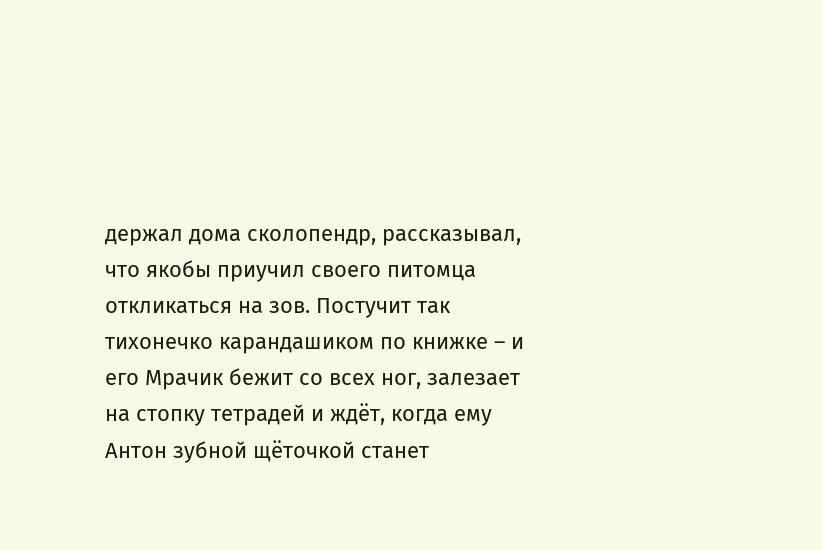держал дома сколопендр, рассказывал, что якобы приучил своего питомца откликаться на зов. Постучит так тихонечко карандашиком по книжке – и его Мрачик бежит со всех ног, залезает на стопку тетрадей и ждёт, когда ему Антон зубной щёточкой станет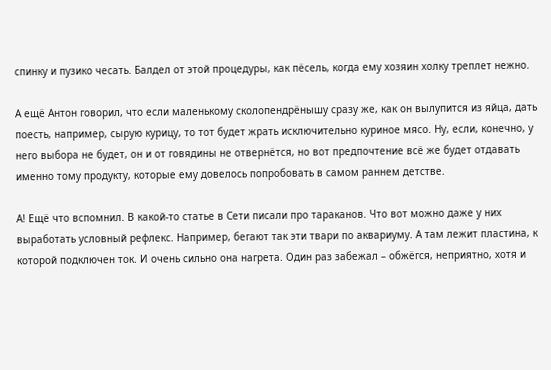спинку и пузико чесать. Балдел от этой процедуры, как пёсель, когда ему хозяин холку треплет нежно.

А ещё Антон говорил, что если маленькому сколопендрёнышу сразу же, как он вылупится из яйца, дать поесть, например, сырую курицу, то тот будет жрать исключительно куриное мясо. Ну, если, конечно, у него выбора не будет, он и от говядины не отвернётся, но вот предпочтение всё же будет отдавать именно тому продукту, которые ему довелось попробовать в самом раннем детстве.

А! Ещё что вспомнил. В какой-то статье в Сети писали про тараканов. Что вот можно даже у них выработать условный рефлекс. Например, бегают так эти твари по аквариуму. А там лежит пластина, к которой подключен ток. И очень сильно она нагрета. Один раз забежал – обжёгся, неприятно, хотя и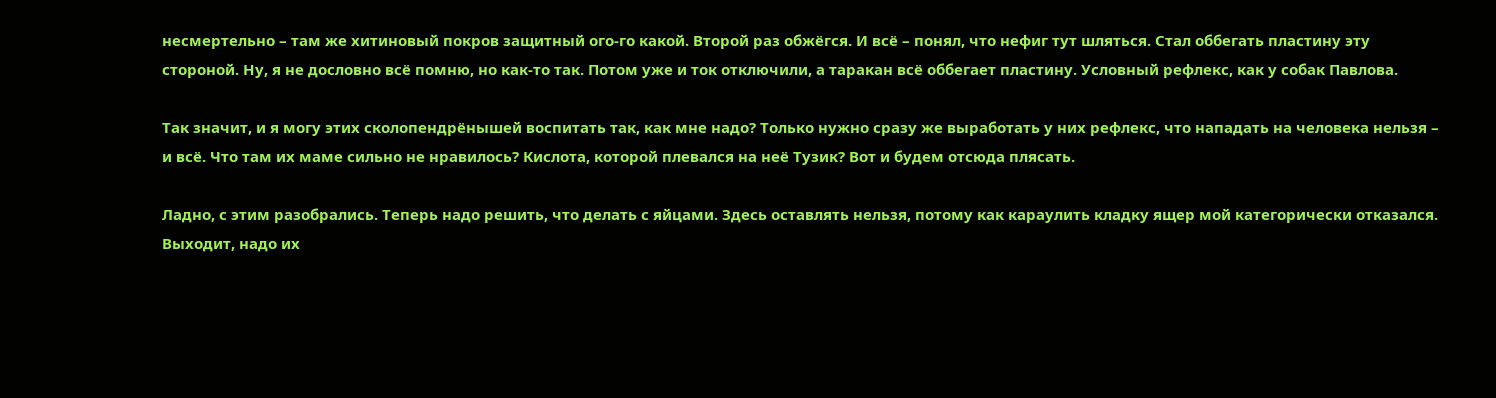несмертельно – там же хитиновый покров защитный ого-го какой. Второй раз обжёгся. И всё – понял, что нефиг тут шляться. Стал оббегать пластину эту стороной. Ну, я не дословно всё помню, но как-то так. Потом уже и ток отключили, а таракан всё оббегает пластину. Условный рефлекс, как у собак Павлова.

Так значит, и я могу этих сколопендрёнышей воспитать так, как мне надо? Только нужно сразу же выработать у них рефлекс, что нападать на человека нельзя – и всё. Что там их маме сильно не нравилось? Кислота, которой плевался на неё Тузик? Вот и будем отсюда плясать.

Ладно, с этим разобрались. Теперь надо решить, что делать с яйцами. Здесь оставлять нельзя, потому как караулить кладку ящер мой категорически отказался. Выходит, надо их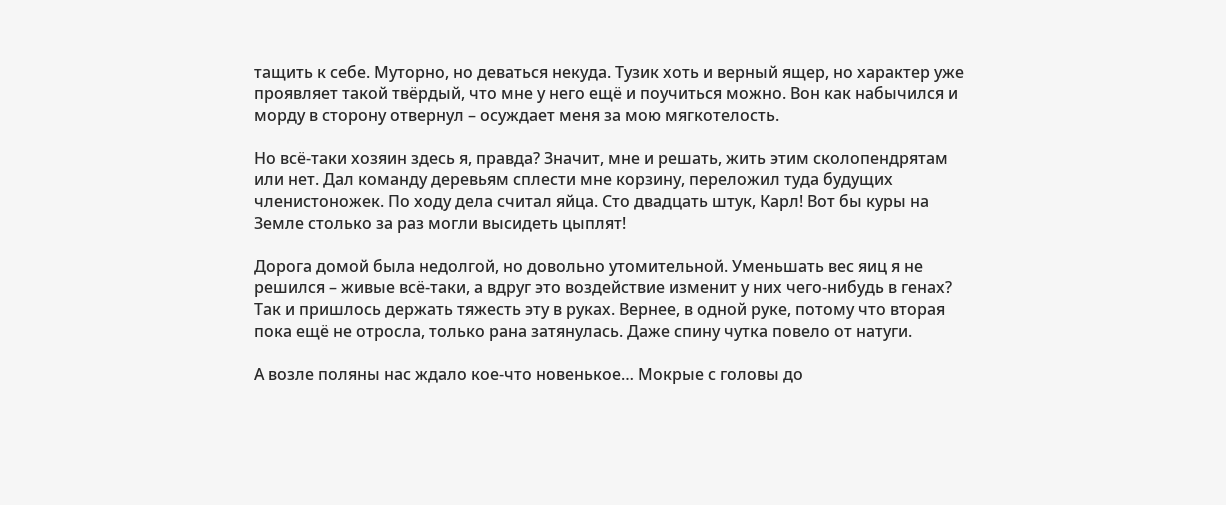тащить к себе. Муторно, но деваться некуда. Тузик хоть и верный ящер, но характер уже проявляет такой твёрдый, что мне у него ещё и поучиться можно. Вон как набычился и морду в сторону отвернул – осуждает меня за мою мягкотелость.

Но всё-таки хозяин здесь я, правда? Значит, мне и решать, жить этим сколопендрятам или нет. Дал команду деревьям сплести мне корзину, переложил туда будущих членистоножек. По ходу дела считал яйца. Сто двадцать штук, Карл! Вот бы куры на Земле столько за раз могли высидеть цыплят!

Дорога домой была недолгой, но довольно утомительной. Уменьшать вес яиц я не решился – живые всё-таки, а вдруг это воздействие изменит у них чего-нибудь в генах? Так и пришлось держать тяжесть эту в руках. Вернее, в одной руке, потому что вторая пока ещё не отросла, только рана затянулась. Даже спину чутка повело от натуги.

А возле поляны нас ждало кое-что новенькое… Мокрые с головы до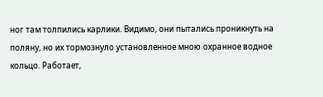ног там толпились карлики. Видимо, они пытались проникнуть на поляну, но их тормознуло установленное мною охранное водное кольцо. Работает,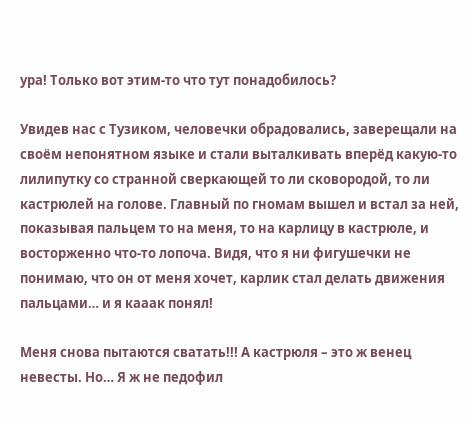ура! Только вот этим-то что тут понадобилось?

Увидев нас с Тузиком, человечки обрадовались, заверещали на своём непонятном языке и стали выталкивать вперёд какую-то лилипутку со странной сверкающей то ли сковородой, то ли кастрюлей на голове. Главный по гномам вышел и встал за ней, показывая пальцем то на меня, то на карлицу в кастрюле, и восторженно что-то лопоча. Видя, что я ни фигушечки не понимаю, что он от меня хочет, карлик стал делать движения пальцами… и я кааак понял!

Меня снова пытаются сватать!!! А кастрюля – это ж венец невесты. Но… Я ж не педофил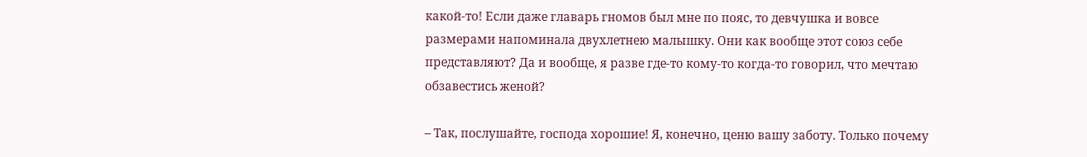какой-то! Если даже главарь гномов был мне по пояс, то девчушка и вовсе размерами напоминала двухлетнею малышку. Они как вообще этот союз себе представляют? Да и вообще, я разве где-то кому-то когда-то говорил, что мечтаю обзавестись женой?

– Так, послушайте, господа хорошие! Я, конечно, ценю вашу заботу. Только почему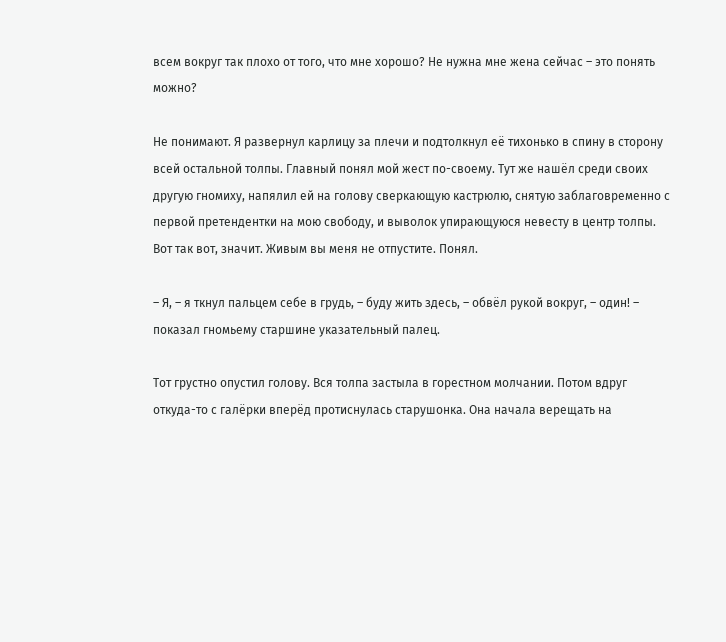всем вокруг так плохо от того, что мне хорошо? Не нужна мне жена сейчас – это понять можно?

Не понимают. Я развернул карлицу за плечи и подтолкнул её тихонько в спину в сторону всей остальной толпы. Главный понял мой жест по-своему. Тут же нашёл среди своих другую гномиху, напялил ей на голову сверкающую кастрюлю, снятую заблаговременно с первой претендентки на мою свободу, и выволок упирающуюся невесту в центр толпы. Вот так вот, значит. Живым вы меня не отпустите. Понял.

– Я, – я ткнул пальцем себе в грудь, – буду жить здесь, – обвёл рукой вокруг, – один! – показал гномьему старшине указательный палец.

Тот грустно опустил голову. Вся толпа застыла в горестном молчании. Потом вдруг откуда-то с галёрки вперёд протиснулась старушонка. Она начала верещать на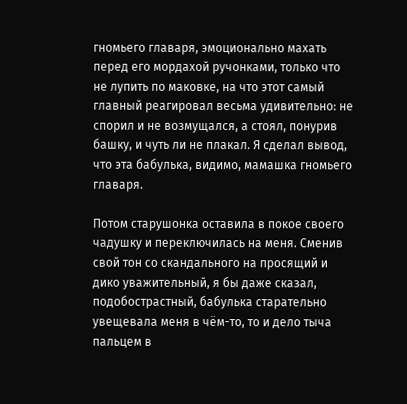гномьего главаря, эмоционально махать перед его мордахой ручонками, только что не лупить по маковке, на что этот самый главный реагировал весьма удивительно: не спорил и не возмущался, а стоял, понурив башку, и чуть ли не плакал. Я сделал вывод, что эта бабулька, видимо, мамашка гномьего главаря.

Потом старушонка оставила в покое своего чадушку и переключилась на меня. Сменив свой тон со скандального на просящий и дико уважительный, я бы даже сказал, подобострастный, бабулька старательно увещевала меня в чём-то, то и дело тыча пальцем в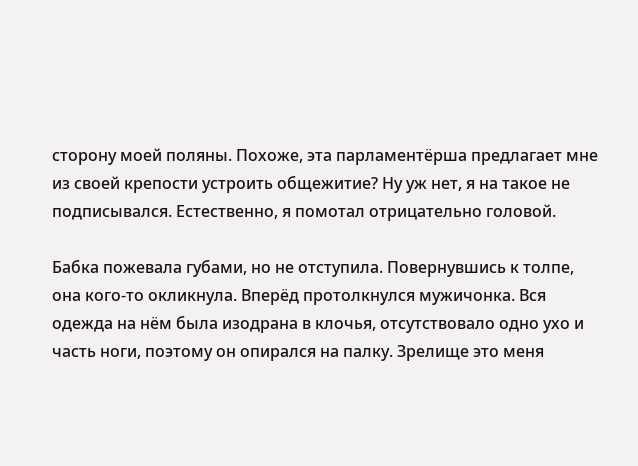сторону моей поляны. Похоже, эта парламентёрша предлагает мне из своей крепости устроить общежитие? Ну уж нет, я на такое не подписывался. Естественно, я помотал отрицательно головой.

Бабка пожевала губами, но не отступила. Повернувшись к толпе, она кого-то окликнула. Вперёд протолкнулся мужичонка. Вся одежда на нём была изодрана в клочья, отсутствовало одно ухо и часть ноги, поэтому он опирался на палку. Зрелище это меня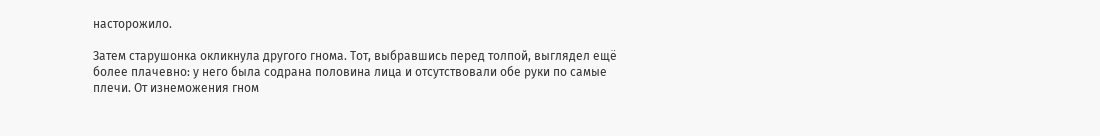насторожило.

Затем старушонка окликнула другого гнома. Тот, выбравшись перед толпой, выглядел ещё более плачевно: у него была содрана половина лица и отсутствовали обе руки по самые плечи. От изнеможения гном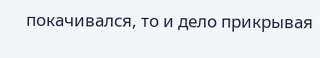покачивался, то и дело прикрывая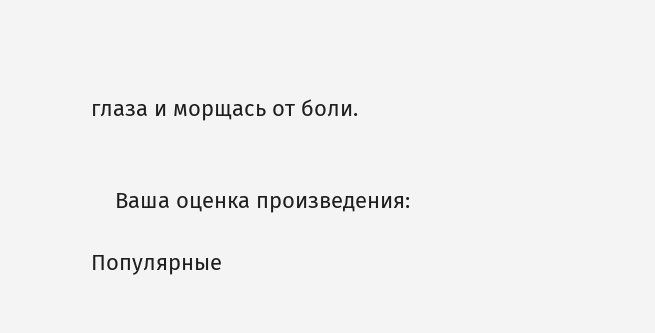глаза и морщась от боли.


    Ваша оценка произведения:

Популярные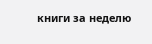книги за неделю